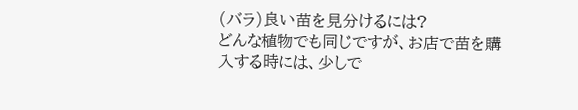(バラ)良い苗を見分けるには?
どんな植物でも同じですが、お店で苗を購入する時には、少しで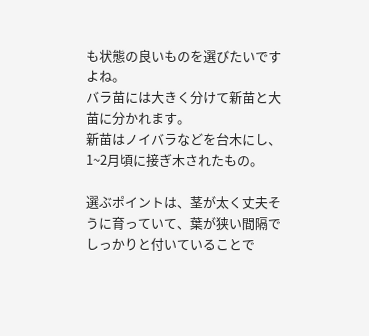も状態の良いものを選びたいですよね。
バラ苗には大きく分けて新苗と大苗に分かれます。
新苗はノイバラなどを台木にし、1~2月頃に接ぎ木されたもの。

選ぶポイントは、茎が太く丈夫そうに育っていて、葉が狭い間隔でしっかりと付いていることで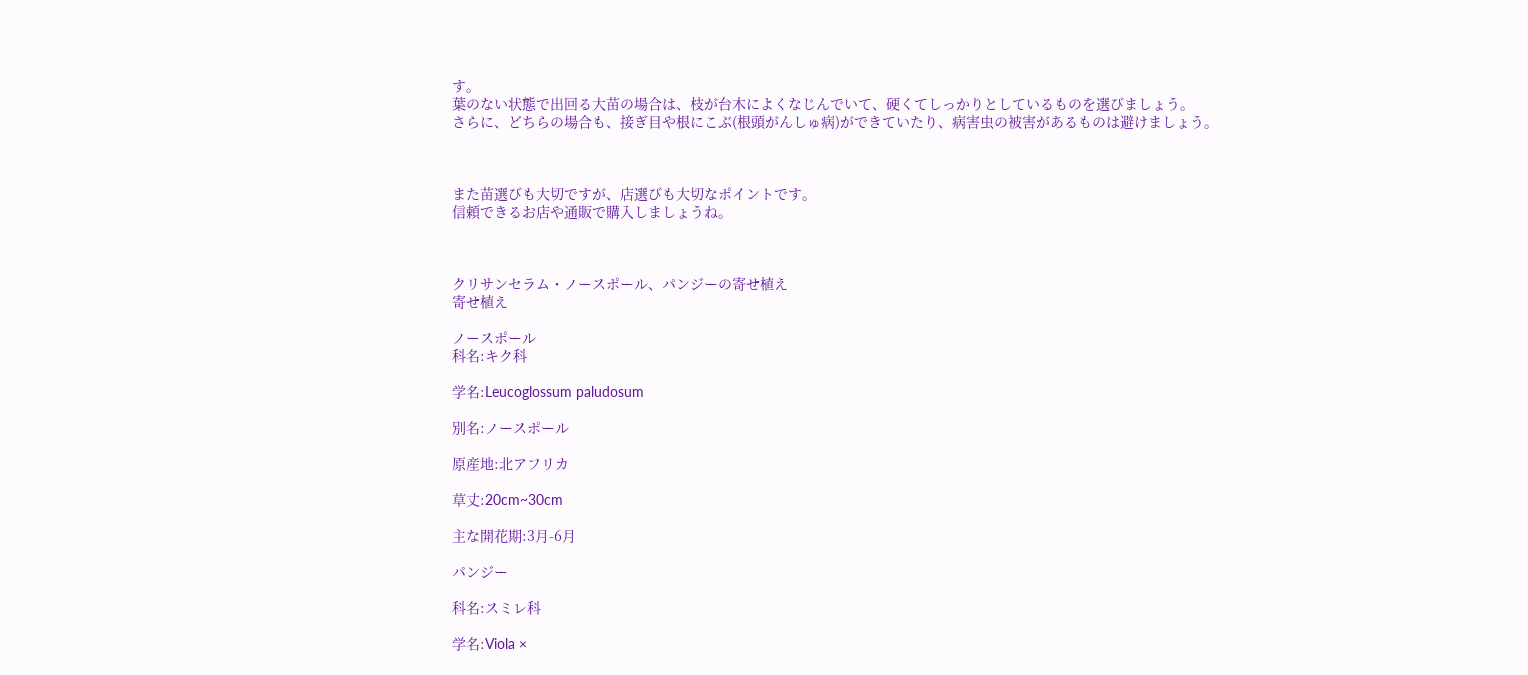す。
葉のない状態で出回る大苗の場合は、枝が台木によくなじんでいて、硬くてしっかりとしているものを選びましょう。
さらに、どちらの場合も、接ぎ目や根にこぶ(根頭がんしゅ病)ができていたり、病害虫の被害があるものは避けましょう。



また苗選びも大切ですが、店選びも大切なポイントです。
信頼できるお店や通販で購入しましょうね。



クリサンセラム・ノースポール、パンジーの寄せ植え
寄せ植え

ノースポール
科名:キク科

学名:Leucoglossum paludosum

別名:ノースポール

原産地:北アフリカ

草丈:20cm~30cm

主な開花期:3月-6月

パンジー

科名:スミレ科

学名:Viola ×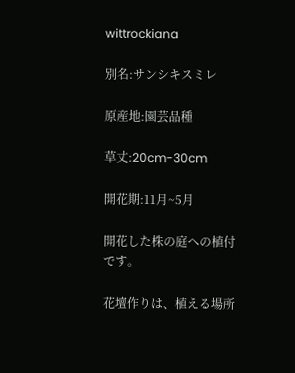wittrockiana

別名:サンシキスミレ

原産地:園芸品種

草丈:20cm-30cm

開花期:11月~5月

開花した株の庭への植付です。

花壇作りは、植える場所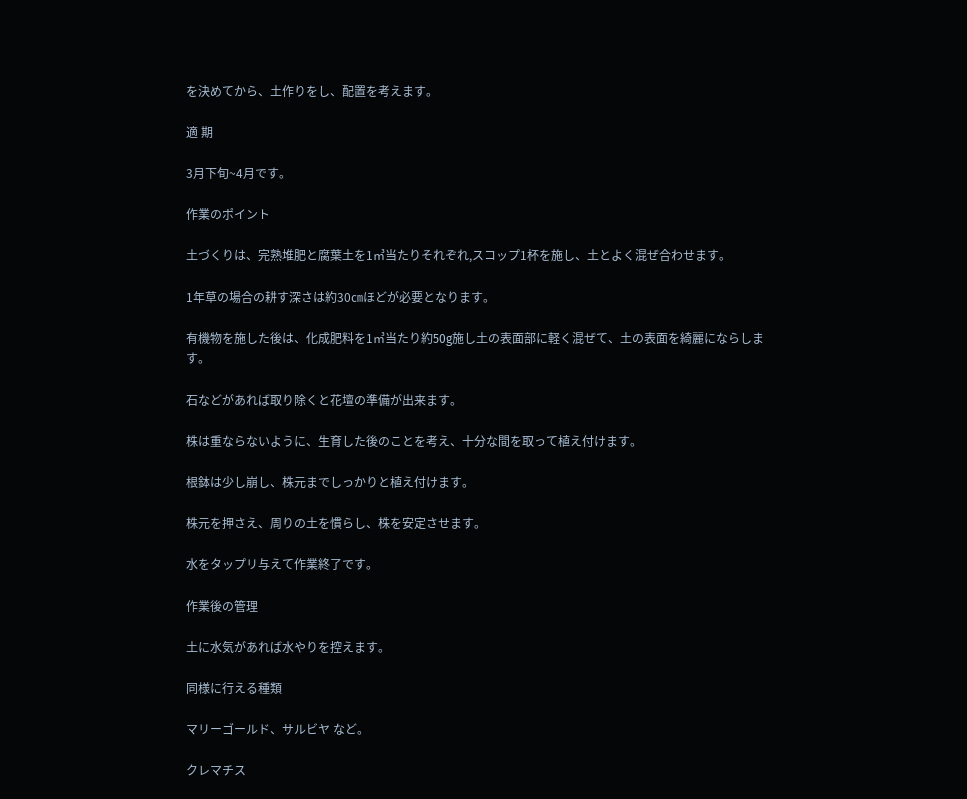を決めてから、土作りをし、配置を考えます。

適 期

3月下旬~4月です。

作業のポイント

土づくりは、完熟堆肥と腐葉土を1㎥当たりそれぞれ,スコップ1杯を施し、土とよく混ぜ合わせます。

1年草の場合の耕す深さは約30㎝ほどが必要となります。

有機物を施した後は、化成肥料を1㎥当たり約50g施し土の表面部に軽く混ぜて、土の表面を綺麗にならします。

石などがあれば取り除くと花壇の準備が出来ます。

株は重ならないように、生育した後のことを考え、十分な間を取って植え付けます。

根鉢は少し崩し、株元までしっかりと植え付けます。

株元を押さえ、周りの土を慣らし、株を安定させます。

水をタップリ与えて作業終了です。

作業後の管理

土に水気があれば水やりを控えます。

同様に行える種類

マリーゴールド、サルビヤ など。

クレマチス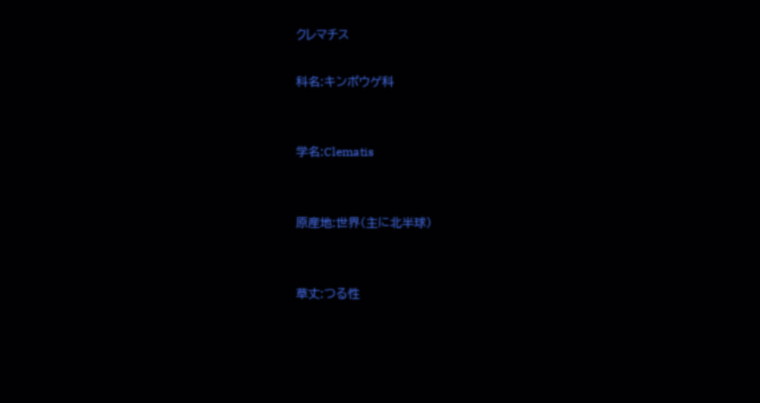クレマチス

科名:キンポウゲ科


学名:Clematis


原産地:世界(主に北半球)


草丈:つる性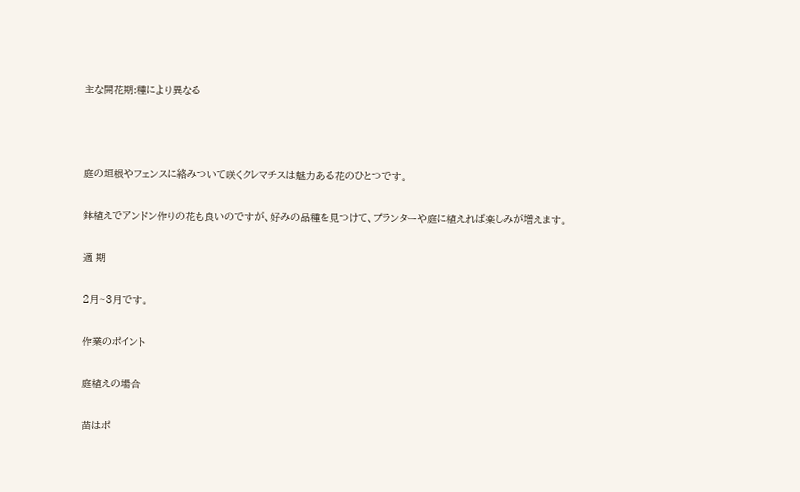主な開花期:種により異なる





庭の垣根やフェンスに絡みついて咲くクレマチスは魅力ある花のひとつです。


鉢植えでアンドン作りの花も良いのですが、好みの品種を見つけて、プランターや庭に植えれば楽しみが増えます。


適 期


2月~3月です。


作業のポイント


庭植えの場合


苗はポ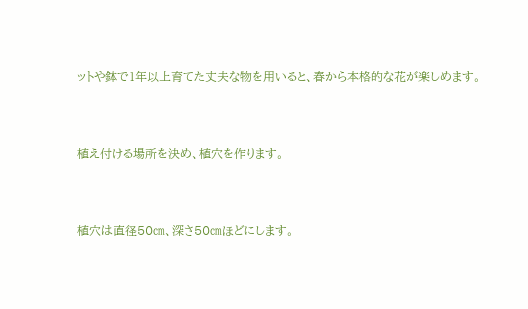ットや鉢で1年以上育てた丈夫な物を用いると、春から本格的な花が楽しめます。


植え付ける場所を決め、植穴を作ります。


植穴は直径50㎝、深さ50㎝ほどにします。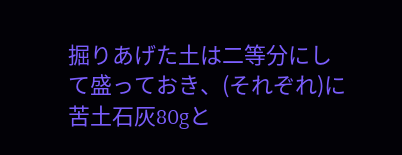掘りあげた土は二等分にして盛っておき、(それぞれ)に苦土石灰80gと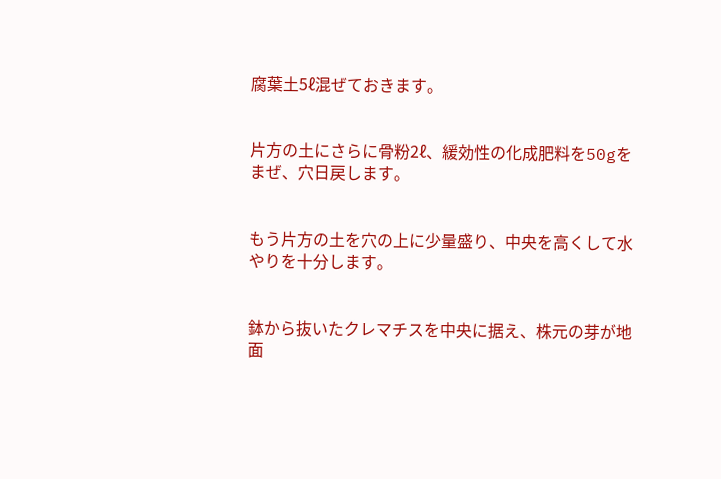腐葉土5ℓ混ぜておきます。


片方の土にさらに骨粉2ℓ、緩効性の化成肥料を50gをまぜ、穴日戻します。


もう片方の土を穴の上に少量盛り、中央を高くして水やりを十分します。


鉢から抜いたクレマチスを中央に据え、株元の芽が地面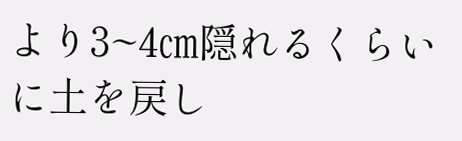より3~4㎝隠れるくらいに土を戻し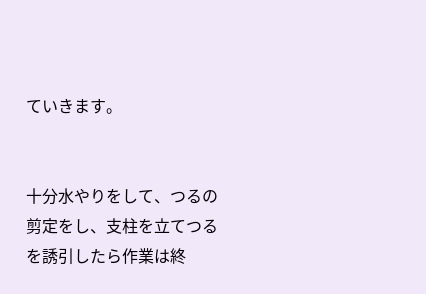ていきます。


十分水やりをして、つるの剪定をし、支柱を立てつるを誘引したら作業は終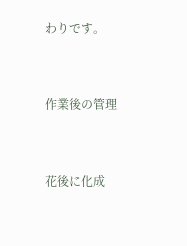わりです。


作業後の管理


花後に化成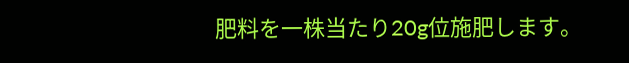肥料を一株当たり20g位施肥します。